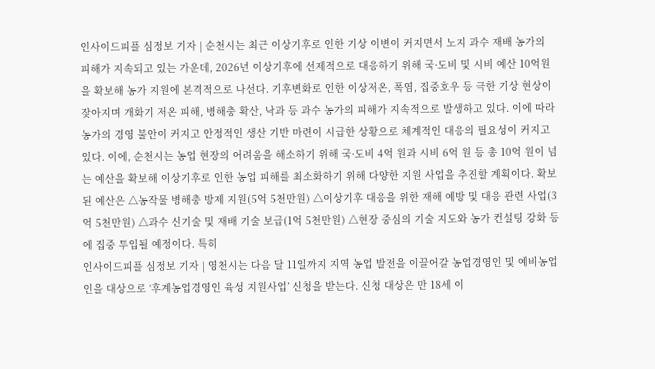인사이드피플 심정보 기자 | 순천시는 최근 이상기후로 인한 기상 이변이 커지면서 노지 과수 재배 농가의 피해가 지속되고 있는 가운데, 2026년 이상기후에 선제적으로 대응하기 위해 국·도비 및 시비 예산 10억원을 확보해 농가 지원에 본격적으로 나선다. 기후변화로 인한 이상저온, 폭염, 집중호우 등 극한 기상 현상이 잦아지며 개화기 저온 피해, 병해충 확산, 낙과 등 과수 농가의 피해가 지속적으로 발생하고 있다. 이에 따라 농가의 경영 불안이 커지고 안정적인 생산 기반 마련이 시급한 상황으로 체계적인 대응의 필요성이 커지고 있다. 이에, 순천시는 농업 현장의 어려움을 해소하기 위해 국·도비 4억 원과 시비 6억 원 등 총 10억 원이 넘는 예산을 확보해 이상기후로 인한 농업 피해를 최소화하기 위해 다양한 지원 사업을 추진할 계획이다. 확보된 예산은 △농작물 병해충 방제 지원(5억 5천만원) △이상기후 대응을 위한 재해 예방 및 대응 관련 사업(3억 5천만원) △과수 신기술 및 재배 기술 보급(1억 5천만원) △현장 중심의 기술 지도와 농가 컨설팅 강화 등에 집중 투입될 예정이다. 특히
인사이드피플 심정보 기자 | 영천시는 다음 달 11일까지 지역 농업 발전을 이끌어갈 농업경영인 및 예비농업인을 대상으로 ‘후계농업경영인 육성 지원사업’ 신청을 받는다. 신청 대상은 만 18세 이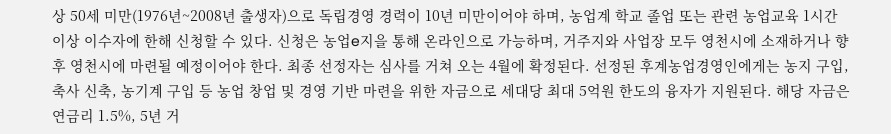상 50세 미만(1976년~2008년 출생자)으로 독립경영 경력이 10년 미만이어야 하며, 농업계 학교 졸업 또는 관련 농업교육 1시간 이상 이수자에 한해 신청할 수 있다. 신청은 농업e지을 통해 온라인으로 가능하며, 거주지와 사업장 모두 영천시에 소재하거나 향후 영천시에 마련될 예정이어야 한다. 최종 선정자는 심사를 거쳐 오는 4월에 확정된다. 선정된 후계농업경영인에게는 농지 구입, 축사 신축, 농기계 구입 등 농업 창업 및 경영 기반 마련을 위한 자금으로 세대당 최대 5억원 한도의 융자가 지원된다. 해당 자금은 연금리 1.5%, 5년 거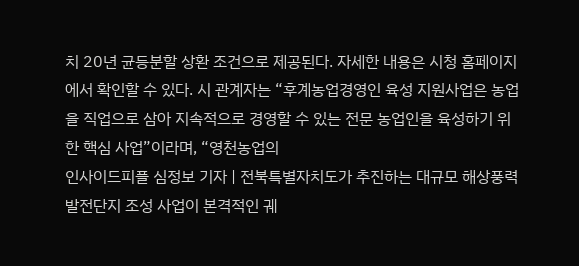치 20년 균등분할 상환 조건으로 제공된다. 자세한 내용은 시청 홈페이지에서 확인할 수 있다. 시 관계자는 “후계농업경영인 육성 지원사업은 농업을 직업으로 삼아 지속적으로 경영할 수 있는 전문 농업인을 육성하기 위한 핵심 사업”이라며, “영천농업의
인사이드피플 심정보 기자 | 전북특별자치도가 추진하는 대규모 해상풍력 발전단지 조성 사업이 본격적인 궤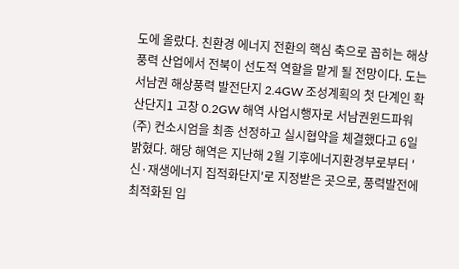도에 올랐다. 친환경 에너지 전환의 핵심 축으로 꼽히는 해상풍력 산업에서 전북이 선도적 역할을 맡게 될 전망이다. 도는 서남권 해상풍력 발전단지 2.4GW 조성계획의 첫 단계인 확산단지1 고창 0.2GW 해역 사업시행자로 서남권윈드파워(주) 컨소시엄을 최종 선정하고 실시협약을 체결했다고 6일 밝혔다. 해당 해역은 지난해 2월 기후에너지환경부로부터 '신·재생에너지 집적화단지'로 지정받은 곳으로, 풍력발전에 최적화된 입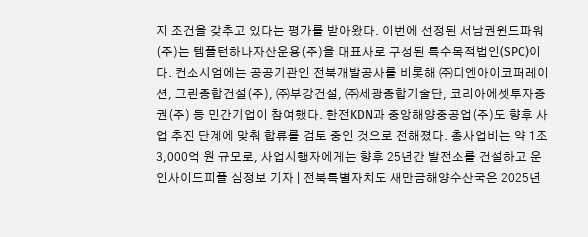지 조건을 갖추고 있다는 평가를 받아왔다. 이번에 선정된 서남권윈드파워(주)는 템플턴하나자산운용(주)을 대표사로 구성된 특수목적법인(SPC)이다. 컨소시엄에는 공공기관인 전북개발공사를 비롯해 ㈜디엔아이코퍼레이션, 그린종합건설(주), ㈜부강건설, ㈜세광종합기술단, 코리아에셋투자증권(주) 등 민간기업이 참여했다. 한전KDN과 중앙해양중공업(주)도 향후 사업 추진 단계에 맞춰 합류를 검토 중인 것으로 전해졌다. 총사업비는 약 1조 3,000억 원 규모로, 사업시행자에게는 향후 25년간 발전소를 건설하고 운
인사이드피플 심정보 기자 | 전북특별자치도 새만금해양수산국은 2025년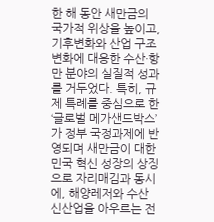한 해 동안 새만금의 국가적 위상을 높이고, 기후변화와 산업 구조 변화에 대응한 수산·항만 분야의 실질적 성과를 거두었다. 특히, 규제 특례를 중심으로 한 ‘글로벌 메가샌드박스’가 정부 국정과제에 반영되며 새만금이 대한민국 혁신 성장의 상징으로 자리매김과 동시에, 해양레저와 수산 신산업을 아우르는 전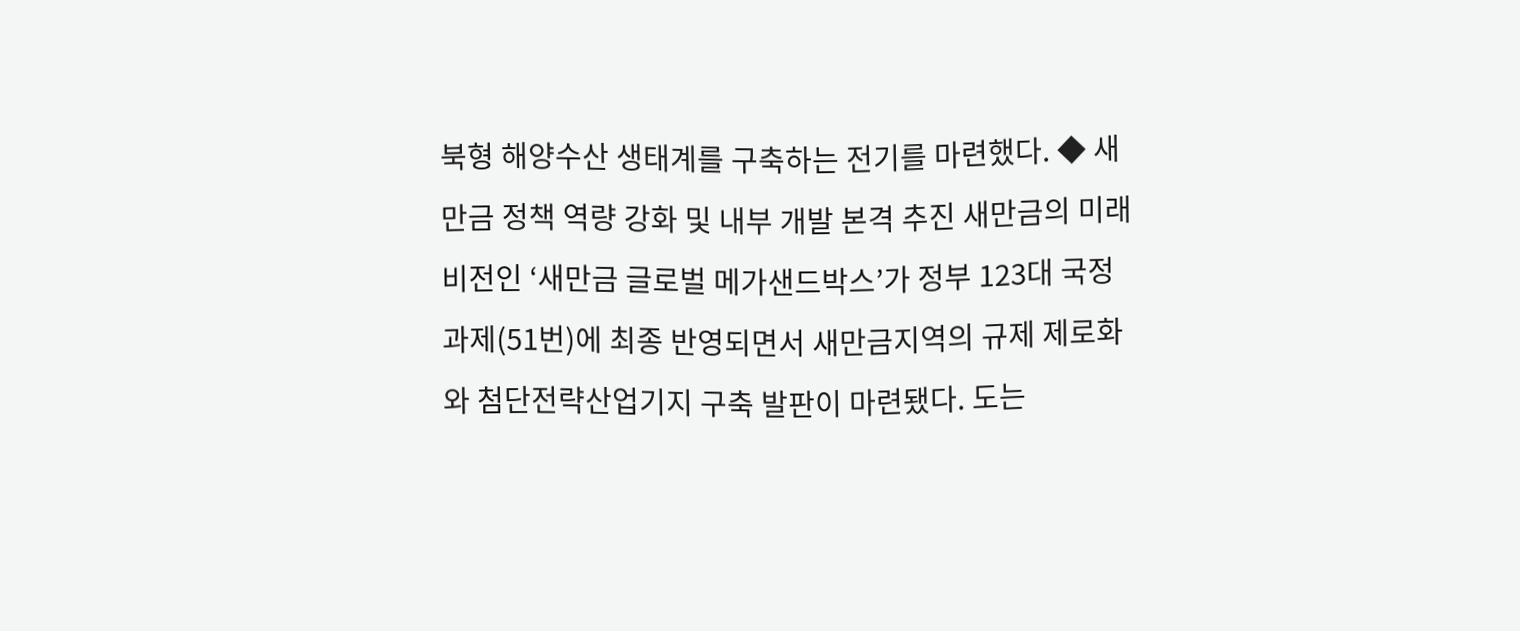북형 해양수산 생태계를 구축하는 전기를 마련했다. ◆ 새만금 정책 역량 강화 및 내부 개발 본격 추진 새만금의 미래 비전인 ‘새만금 글로벌 메가샌드박스’가 정부 123대 국정과제(51번)에 최종 반영되면서 새만금지역의 규제 제로화와 첨단전략산업기지 구축 발판이 마련됐다. 도는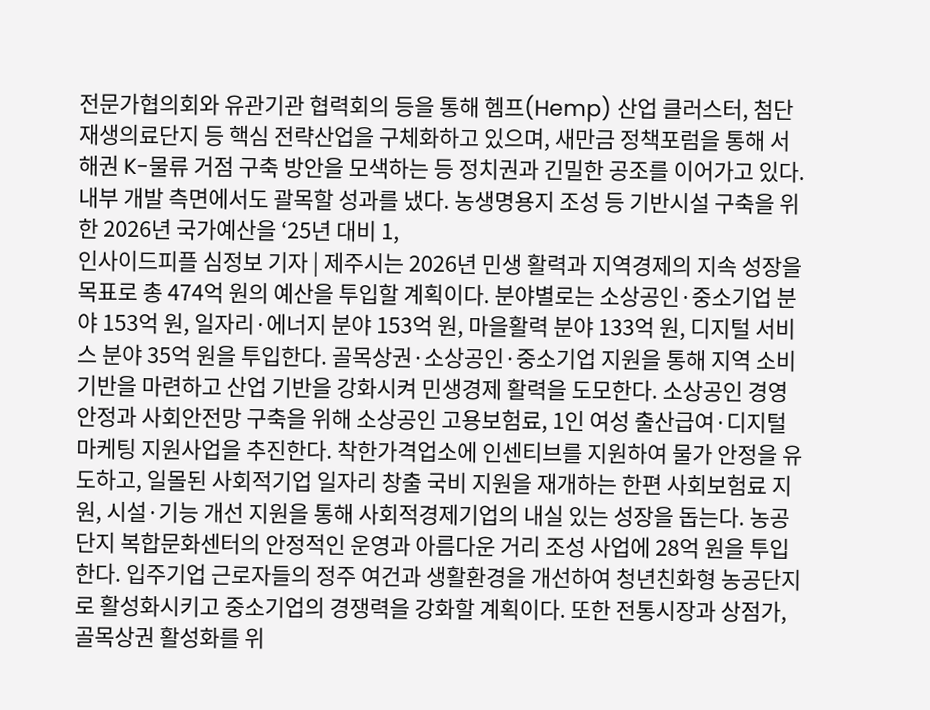전문가협의회와 유관기관 협력회의 등을 통해 헴프(Hemp) 산업 클러스터, 첨단재생의료단지 등 핵심 전략산업을 구체화하고 있으며, 새만금 정책포럼을 통해 서해권 K-물류 거점 구축 방안을 모색하는 등 정치권과 긴밀한 공조를 이어가고 있다. 내부 개발 측면에서도 괄목할 성과를 냈다. 농생명용지 조성 등 기반시설 구축을 위한 2026년 국가예산을 ‘25년 대비 1,
인사이드피플 심정보 기자 | 제주시는 2026년 민생 활력과 지역경제의 지속 성장을 목표로 총 474억 원의 예산을 투입할 계획이다. 분야별로는 소상공인·중소기업 분야 153억 원, 일자리·에너지 분야 153억 원, 마을활력 분야 133억 원, 디지털 서비스 분야 35억 원을 투입한다. 골목상권·소상공인·중소기업 지원을 통해 지역 소비 기반을 마련하고 산업 기반을 강화시켜 민생경제 활력을 도모한다. 소상공인 경영안정과 사회안전망 구축을 위해 소상공인 고용보험료, 1인 여성 출산급여·디지털 마케팅 지원사업을 추진한다. 착한가격업소에 인센티브를 지원하여 물가 안정을 유도하고, 일몰된 사회적기업 일자리 창출 국비 지원을 재개하는 한편 사회보험료 지원, 시설·기능 개선 지원을 통해 사회적경제기업의 내실 있는 성장을 돕는다. 농공단지 복합문화센터의 안정적인 운영과 아름다운 거리 조성 사업에 28억 원을 투입한다. 입주기업 근로자들의 정주 여건과 생활환경을 개선하여 청년친화형 농공단지로 활성화시키고 중소기업의 경쟁력을 강화할 계획이다. 또한 전통시장과 상점가, 골목상권 활성화를 위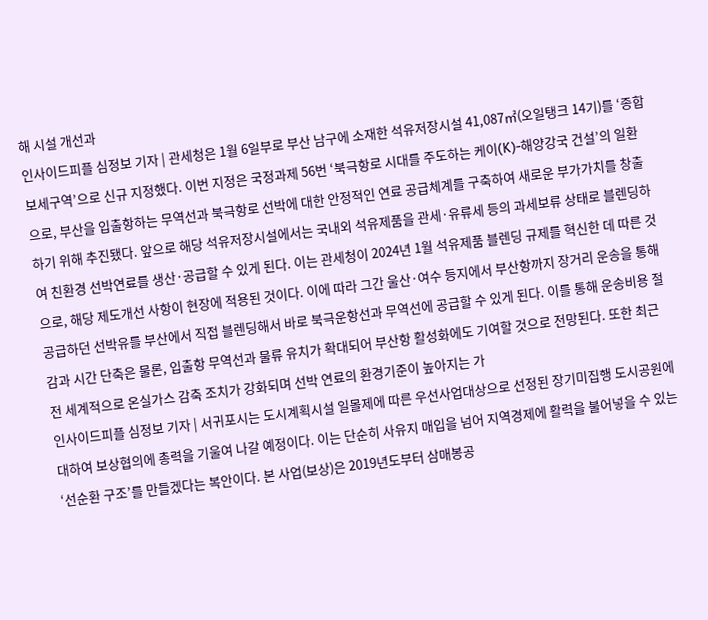해 시설 개선과
인사이드피플 심정보 기자 | 관세청은 1월 6일부로 부산 남구에 소재한 석유저장시설 41,087㎡(오일탱크 14기)를 ‘종합보세구역’으로 신규 지정했다. 이번 지정은 국정과제 56번 ‘북극항로 시대를 주도하는 케이(K)-해양강국 건설’의 일환으로, 부산을 입출항하는 무역선과 북극항로 선박에 대한 안정적인 연료 공급체계를 구축하여 새로운 부가가치를 창출하기 위해 추진됐다. 앞으로 해당 석유저장시설에서는 국내외 석유제품을 관세·유류세 등의 과세보류 상태로 블렌딩하여 친환경 선박연료를 생산·공급할 수 있게 된다. 이는 관세청이 2024년 1월 석유제품 블렌딩 규제를 혁신한 데 따른 것으로, 해당 제도개선 사항이 현장에 적용된 것이다. 이에 따라 그간 울산·여수 등지에서 부산항까지 장거리 운송을 통해 공급하던 선박유를 부산에서 직접 블렌딩해서 바로 북극운항선과 무역선에 공급할 수 있게 된다. 이를 통해 운송비용 절감과 시간 단축은 물론, 입출항 무역선과 물류 유치가 확대되어 부산항 활성화에도 기여할 것으로 전망된다. 또한 최근 전 세계적으로 온실가스 감축 조치가 강화되며 선박 연료의 환경기준이 높아지는 가
인사이드피플 심정보 기자 | 서귀포시는 도시계획시설 일몰제에 따른 우선사업대상으로 선정된 장기미집행 도시공원에 대하여 보상협의에 총력을 기울여 나갈 예정이다. 이는 단순히 사유지 매입을 넘어 지역경제에 활력을 불어넣을 수 있는 ‘선순환 구조’를 만들겠다는 복안이다. 본 사업(보상)은 2019년도부터 삼매봉공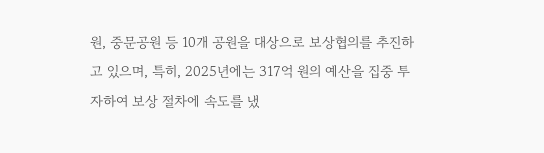원, 중문공원 등 10개 공원을 대상으로 보상협의를 추진하고 있으며, 특히, 2025년에는 317억 원의 예산을 집중 투자하여 보상 절차에 속도를 냈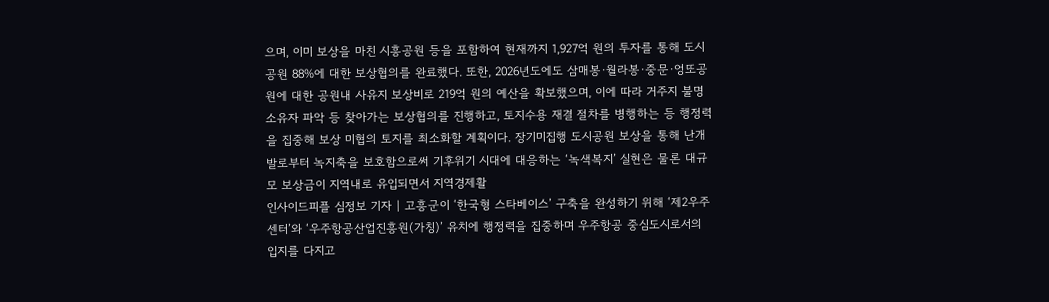으며, 이미 보상을 마친 시흥공원 등을 포함하여 현재까지 1,927억 원의 투자를 통해 도시공원 88%에 대한 보상협의를 완료했다. 또한, 2026년도에도 삼매봉·월라봉·중문·엉또공원에 대한 공원내 사유지 보상비로 219억 원의 예산을 확보했으며, 이에 따라 거주지 불명 소유자 파악 등 찾아가는 보상협의를 진행하고, 토지수용 재결 절차를 병행하는 등 행정력을 집중해 보상 미협의 토지를 최소화할 계획이다. 장기미집행 도시공원 보상을 통해 난개발로부터 녹지축을 보호함으로써 기후위기 시대에 대응하는 ‘녹색복지’ 실현은 물론 대규모 보상금이 지역내로 유입되면서 지역경제활
인사이드피플 심정보 기자 | 고흥군이 ‘한국형 스타베이스’ 구축을 완성하기 위해 ‘제2우주센터’와 ‘우주항공산업진흥원(가칭)’ 유치에 행정력을 집중하며 우주항공 중심도시로서의 입지를 다지고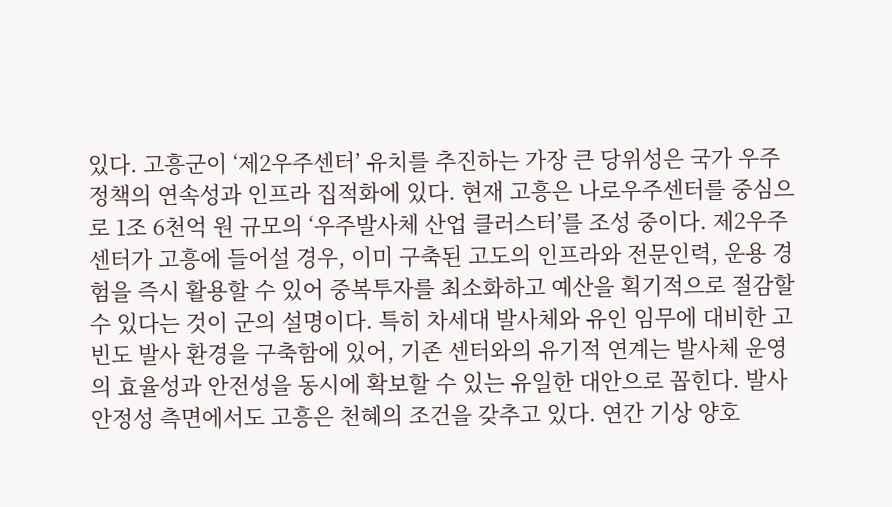있다. 고흥군이 ‘제2우주센터’ 유치를 추진하는 가장 큰 당위성은 국가 우주 정책의 연속성과 인프라 집적화에 있다. 현재 고흥은 나로우주센터를 중심으로 1조 6천억 원 규모의 ‘우주발사체 산업 클러스터’를 조성 중이다. 제2우주센터가 고흥에 들어설 경우, 이미 구축된 고도의 인프라와 전문인력, 운용 경험을 즉시 활용할 수 있어 중복투자를 최소화하고 예산을 획기적으로 절감할 수 있다는 것이 군의 설명이다. 특히 차세대 발사체와 유인 임무에 대비한 고빈도 발사 환경을 구축함에 있어, 기존 센터와의 유기적 연계는 발사체 운영의 효율성과 안전성을 동시에 확보할 수 있는 유일한 대안으로 꼽힌다. 발사 안정성 측면에서도 고흥은 천혜의 조건을 갖추고 있다. 연간 기상 양호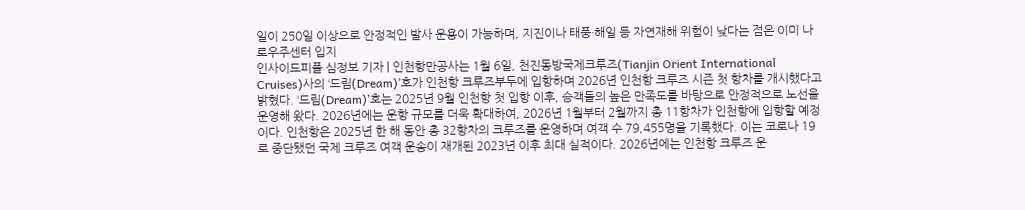일이 250일 이상으로 안정적인 발사 운용이 가능하며, 지진이나 태풍·해일 등 자연재해 위험이 낮다는 점은 이미 나로우주센터 입지
인사이드피플 심정보 기자 | 인천항만공사는 1월 6일, 천진동방국제크루즈(Tianjin Orient International Cruises)사의 ‘드림(Dream)’호가 인천항 크루즈부두에 입항하며 2026년 인천항 크루즈 시즌 첫 항차를 개시했다고 밝혔다. ‘드림(Dream)’호는 2025년 9월 인천항 첫 입항 이후, 승객들의 높은 만족도를 바탕으로 안정적으로 노선을 운영해 왔다. 2026년에는 운항 규모를 더욱 확대하여, 2026년 1월부터 2월까지 총 11항차가 인천항에 입항할 예정이다. 인천항은 2025년 한 해 동안 총 32항차의 크루즈를 운영하며 여객 수 79,455명을 기록했다. 이는 코로나 19로 중단됐던 국제 크루즈 여객 운송이 재개된 2023년 이후 최대 실적이다. 2026년에는 인천항 크루즈 운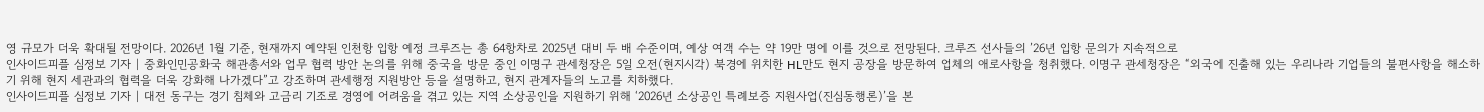영 규모가 더욱 확대될 전망이다. 2026년 1월 기준, 현재까지 예약된 인천항 입항 예정 크루즈는 총 64항차로 2025년 대비 두 배 수준이며, 예상 여객 수는 약 19만 명에 이를 것으로 전망된다. 크루즈 선사들의 ’26년 입항 문의가 지속적으로
인사이드피플 심정보 기자 | 중화인민공화국 해관총서와 업무 협력 방안 논의를 위해 중국을 방문 중인 이명구 관세청장은 5일 오전(현지시각) 북경에 위치한 HL만도 현지 공장을 방문하여 업체의 애로사항을 청취했다. 이명구 관세청장은 “외국에 진출해 있는 우리나라 기업들의 불편사항을 해소하기 위해 현지 세관과의 협력을 더욱 강화해 나가겠다”고 강조하며 관세행정 지원방안 등을 설명하고, 현지 관계자들의 노고를 치하했다.
인사이드피플 심정보 기자 | 대전 동구는 경기 침체와 고금리 기조로 경영에 어려움을 겪고 있는 지역 소상공인을 지원하기 위해 ‘2026년 소상공인 특례보증 지원사업(진심동행론)’을 본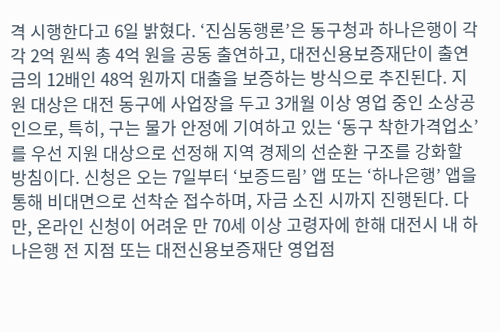격 시행한다고 6일 밝혔다. ‘진심동행론’은 동구청과 하나은행이 각각 2억 원씩 총 4억 원을 공동 출연하고, 대전신용보증재단이 출연금의 12배인 48억 원까지 대출을 보증하는 방식으로 추진된다. 지원 대상은 대전 동구에 사업장을 두고 3개월 이상 영업 중인 소상공인으로, 특히, 구는 물가 안정에 기여하고 있는 ‘동구 착한가격업소’를 우선 지원 대상으로 선정해 지역 경제의 선순환 구조를 강화할 방침이다. 신청은 오는 7일부터 ‘보증드림’ 앱 또는 ‘하나은행’ 앱을 통해 비대면으로 선착순 접수하며, 자금 소진 시까지 진행된다. 다만, 온라인 신청이 어려운 만 70세 이상 고령자에 한해 대전시 내 하나은행 전 지점 또는 대전신용보증재단 영업점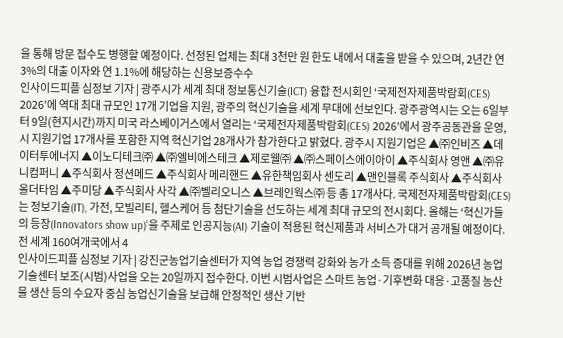을 통해 방문 접수도 병행할 예정이다. 선정된 업체는 최대 3천만 원 한도 내에서 대출을 받을 수 있으며, 2년간 연 3%의 대출 이자와 연 1.1%에 해당하는 신용보증수수
인사이드피플 심정보 기자 | 광주시가 세계 최대 정보통신기술(ICT) 융합 전시회인 ‘국제전자제품박람회(CES) 2026’에 역대 최대 규모인 17개 기업을 지원, 광주의 혁신기술을 세계 무대에 선보인다. 광주광역시는 오는 6일부터 9일(현지시간)까지 미국 라스베이거스에서 열리는 ‘국제전자제품박람회(CES) 2026’에서 광주공동관을 운영, 시 지원기업 17개사를 포함한 지역 혁신기업 28개사가 참가한다고 밝혔다. 광주시 지원기업은 ▲㈜인비즈 ▲데이터투에너지 ▲이노디테크㈜ ▲㈜엘비에스테크 ▲제로웰㈜ ▲㈜스페이스에이아이 ▲주식회사 영앤 ▲㈜유니컴퍼니 ▲주식회사 정션메드 ▲주식회사 메리핸드 ▲유한책임회사 센도리 ▲맨인블록 주식회사 ▲주식회사 올더타임 ▲주미당 ▲주식회사 사각 ▲㈜벨리오니스 ▲브레인웍스㈜ 등 총 17개사다. 국제전자제품박람회(CES)는 정보기술(IT), 가전, 모빌리티, 헬스케어 등 첨단기술을 선도하는 세계 최대 규모의 전시회다. 올해는 ‘혁신가들의 등장(Innovators show up)’을 주제로 인공지능(AI) 기술이 적용된 혁신제품과 서비스가 대거 공개될 예정이다. 전 세계 160여개국에서 4
인사이드피플 심정보 기자 | 강진군농업기술센터가 지역 농업 경쟁력 강화와 농가 소득 증대를 위해 2026년 농업기술센터 보조(시범)사업을 오는 20일까지 접수한다. 이번 시범사업은 스마트 농업·기후변화 대응·고품질 농산물 생산 등의 수요자 중심 농업신기술을 보급해 안정적인 생산 기반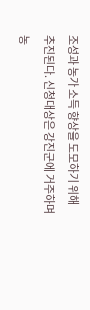조성과 농가 소득 향상을 도모하기 위해 추진된다. 신청대상은 강진군에 거주하며 농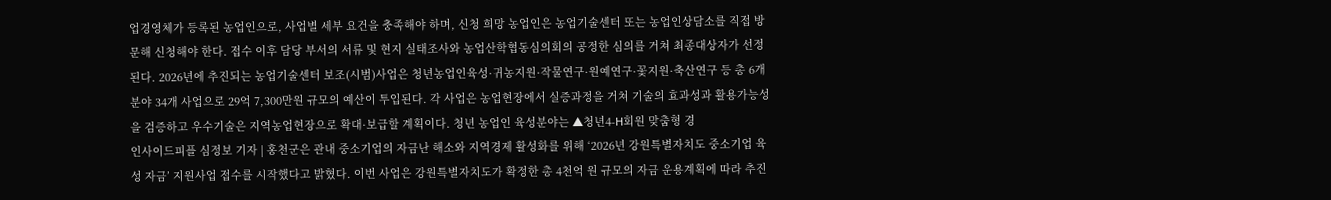업경영체가 등록된 농업인으로, 사업별 세부 요건을 충족해야 하며, 신청 희망 농업인은 농업기술센터 또는 농업인상담소를 직접 방문해 신청해야 한다. 접수 이후 담당 부서의 서류 및 현지 실태조사와 농업산학협동심의회의 공정한 심의를 거쳐 최종대상자가 선정된다. 2026년에 추진되는 농업기술센터 보조(시범)사업은 청년농업인육성·귀농지원·작물연구·원예연구·꽃지원·축산연구 등 총 6개 분야 34개 사업으로 29억 7,300만원 규모의 예산이 투입된다. 각 사업은 농업현장에서 실증과정을 거쳐 기술의 효과성과 활용가능성을 검증하고 우수기술은 지역농업현장으로 확대·보급할 계획이다. 청년 농업인 육성분야는 ▲청년4-H회원 맞춤형 경
인사이드피플 심정보 기자 | 홍천군은 관내 중소기업의 자금난 해소와 지역경제 활성화를 위해 ‘2026년 강원특별자치도 중소기업 육성 자금’ 지원사업 접수를 시작했다고 밝혔다. 이번 사업은 강원특별자치도가 확정한 총 4천억 원 규모의 자금 운용계획에 따라 추진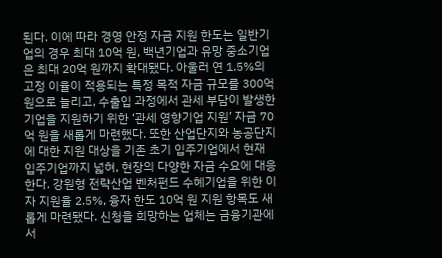된다. 이에 따라 경영 안정 자금 지원 한도는 일반기업의 경우 최대 10억 원, 백년기업과 유망 중소기업은 최대 20억 원까지 확대됐다. 아울러 연 1.5%의 고정 이율이 적용되는 특정 목적 자금 규모를 300억 원으로 늘리고, 수출입 과정에서 관세 부담이 발생한 기업을 지원하기 위한 ‘관세 영향기업 지원’ 자금 70억 원을 새롭게 마련했다. 또한 산업단지와 농공단지에 대한 지원 대상을 기존 초기 입주기업에서 현재 입주기업까지 넓혀, 현장의 다양한 자금 수요에 대응한다. 강원형 전략산업 벤처펀드 수혜기업을 위한 이자 지원율 2.5%, 융자 한도 10억 원 지원 항목도 새롭게 마련됐다. 신청을 희망하는 업체는 금융기관에서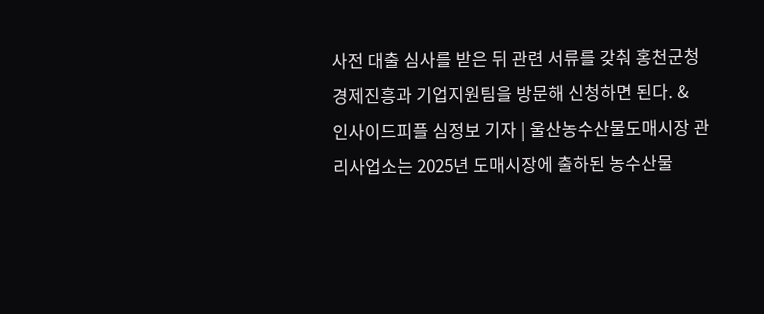사전 대출 심사를 받은 뒤 관련 서류를 갖춰 홍천군청 경제진흥과 기업지원팀을 방문해 신청하면 된다. &
인사이드피플 심정보 기자 | 울산농수산물도매시장 관리사업소는 2025년 도매시장에 출하된 농수산물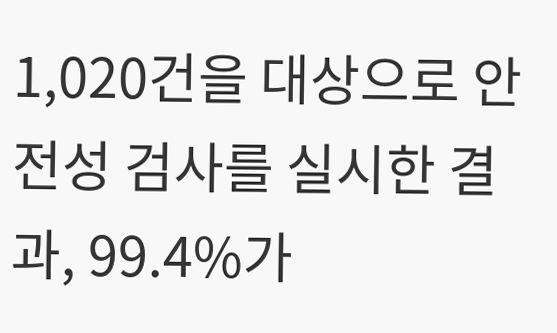1,020건을 대상으로 안전성 검사를 실시한 결과, 99.4%가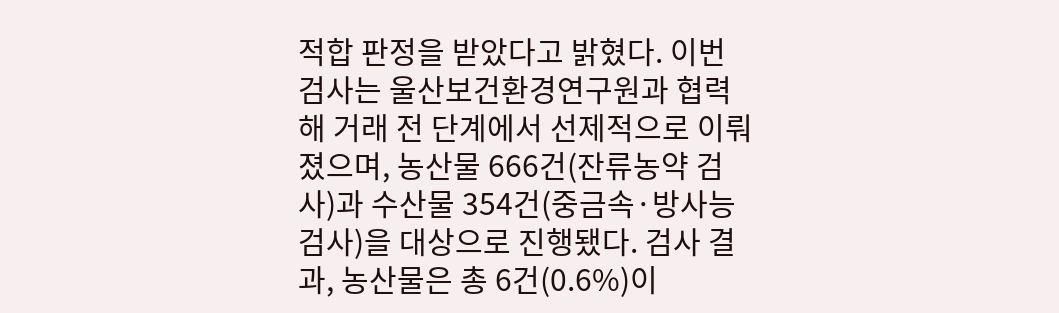적합 판정을 받았다고 밝혔다. 이번 검사는 울산보건환경연구원과 협력해 거래 전 단계에서 선제적으로 이뤄졌으며, 농산물 666건(잔류농약 검사)과 수산물 354건(중금속·방사능 검사)을 대상으로 진행됐다. 검사 결과, 농산물은 총 6건(0.6%)이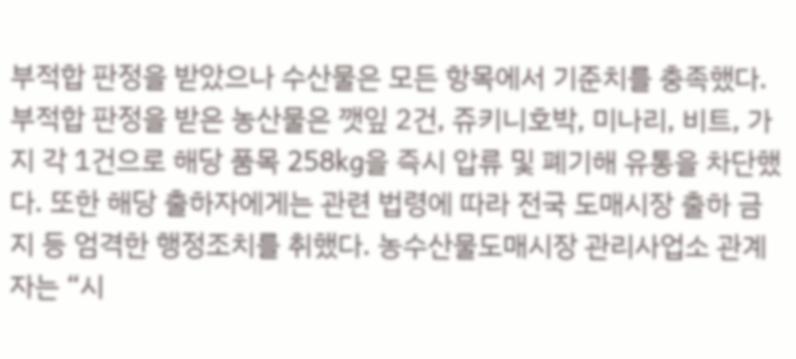부적합 판정을 받았으나 수산물은 모든 항목에서 기준치를 충족했다. 부적합 판정을 받은 농산물은 깻잎 2건, 쥬키니호박, 미나리, 비트, 가지 각 1건으로 해당 품목 258kg을 즉시 압류 및 폐기해 유통을 차단했다. 또한 해당 출하자에게는 관련 법령에 따라 전국 도매시장 출하 금지 등 엄격한 행정조치를 취했다. 농수산물도매시장 관리사업소 관계자는 “시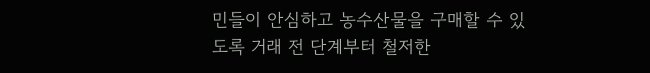민들이 안심하고 농수산물을 구매할 수 있도록 거래 전 단계부터 철저한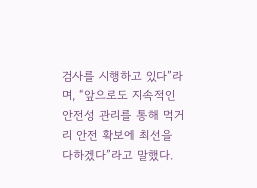검사를 시행하고 있다”라며, “앞으로도 지속적인 안전성 관리를 통해 먹거리 안전 확보에 최선을 다하겠다”라고 말했다.